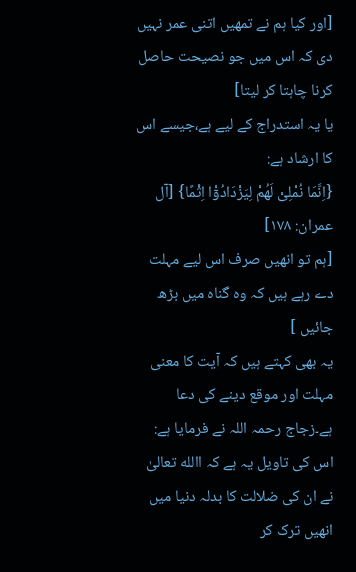[اور کیا ہم نے تمھیں اتنی عمر نہیں دی کہ اس میں جو نصیحت حاصل کرنا چاہتا کر لیتا]
یا یہ استدراج کے لیے ہے،جیسے اس کا ارشاد ہے:
{اِنَّمَا نُمْلِیْ لَھُمْ لِیَزْدَادُوْٓا اِثْمًا} [آل عمران: ۱۷۸]
[ہم تو انھیں صرف اس لیے مہلت دے رہے ہیں کہ وہ گناہ میں بڑھ جائیں ]
یہ بھی کہتے ہیں کہ آیت کا معنی مہلت اور موقع دینے کی دعا ہے۔زجاج رحمہ اللہ نے فرمایا ہے: اس کی تاویل یہ ہے کہ االله تعالیٰ نے ان کی ضلالت کا بدلہ دنیا میں انھیں ترک کر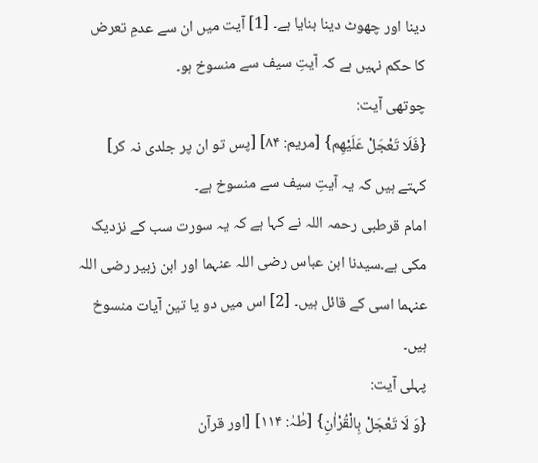دینا اور چھوٹ دینا بنایا ہے۔ [1] آیت میں ان سے عدمِ تعرض کا حکم نہیں ہے کہ آیتِ سیف سے منسوخ ہو۔
چوتھی آیت:
{فَلَا تَعْجَلْ عَلَیْھِم} [مریم: ۸۴] [پس تو ان پر جلدی نہ کر]
کہتے ہیں کہ یہ آیتِ سیف سے منسوخ ہے۔
امام قرطبی رحمہ اللہ نے کہا ہے کہ یہ سورت سب کے نزدیک مکی ہے۔سیدنا ابن عباس رضی اللہ عنہما اور ابن زبیر رضی اللہ عنہما اسی کے قائل ہیں۔ [2] اس میں دو یا تین آیات منسوخ ہیں۔
پہلی آیت:
{وَ لَا تَعْجَلْ بِالْقُرْاٰنِ} [طٰہٰ: ۱۱۴] [اور قرآن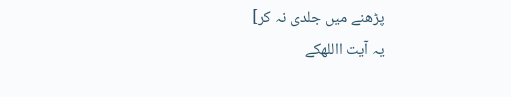پڑھنے میں جلدی نہ کر]
یہ آیت االلهکے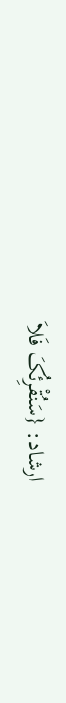ارشاد: {سَنُقْرِئُکَ فَلاَ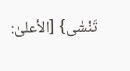تَنْسٰٓی} [الأعلیٰ: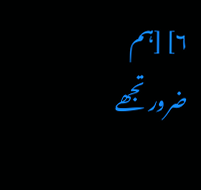۶] [ہم ضرور تجھے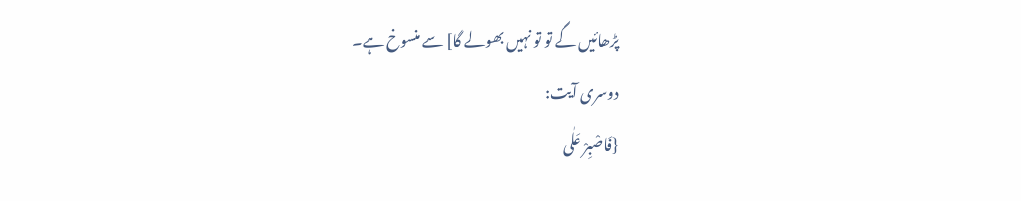پڑھائیں گے تو تو نہیں بھولے گا] سے منسوخ ہے۔
دوسری آیت:
{فَاصْبِرْ عَلٰی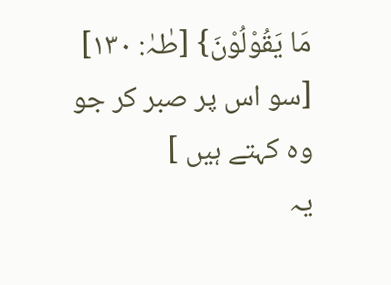مَا یَقُوْلُوْنَ} [طٰہٰ: ۱۳۰] [سو اس پر صبر کر جو وہ کہتے ہیں ]
یہ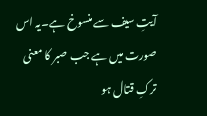آیتِ سیف سے منسوخ ہے۔یہ اس صورت میں ہے جب صبر کا معنی ترکِ قتال ہو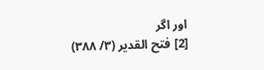اور اگر
[2] فتح القدیر (۳/ ۳۸۸)